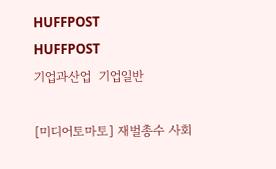HUFFPOST
HUFFPOST
기업과산업  기업일반

[미디어토마토] 재벌총수 사회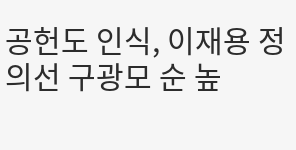공헌도 인식, 이재용 정의선 구광모 순 높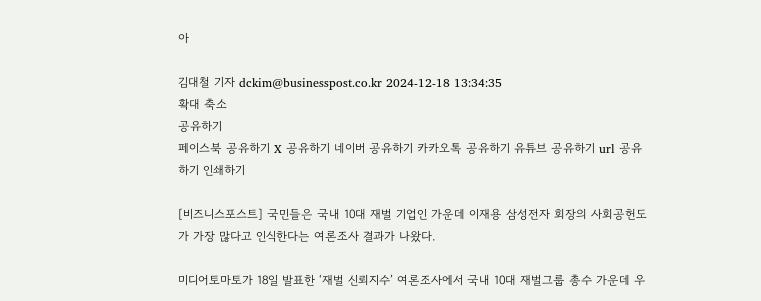아

김대철 기자 dckim@businesspost.co.kr 2024-12-18 13:34:35
확대 축소
공유하기
페이스북 공유하기 X 공유하기 네이버 공유하기 카카오톡 공유하기 유튜브 공유하기 url 공유하기 인쇄하기

[비즈니스포스트] 국민들은 국내 10대 재벌 기업인 가운데 이재용 삼성전자 회장의 사회공헌도가 가장 많다고 인식한다는 여론조사 결과가 나왔다.

미디어토마토가 18일 발표한 ‘재벌 신뢰지수’ 여론조사에서 국내 10대 재벌그룹 총수 가운데 우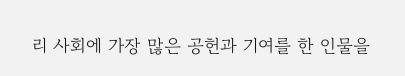리 사회에 가장 많은 공헌과 기여를 한 인물을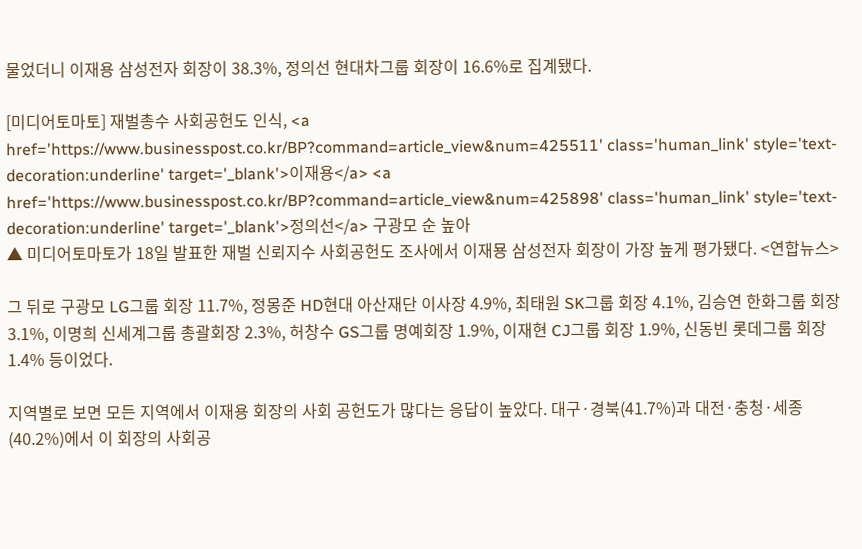물었더니 이재용 삼성전자 회장이 38.3%, 정의선 현대차그룹 회장이 16.6%로 집계됐다.

[미디어토마토] 재벌총수 사회공헌도 인식, <a href='https://www.businesspost.co.kr/BP?command=article_view&num=425511' class='human_link' style='text-decoration:underline' target='_blank'>이재용</a> <a href='https://www.businesspost.co.kr/BP?command=article_view&num=425898' class='human_link' style='text-decoration:underline' target='_blank'>정의선</a> 구광모 순 높아
▲ 미디어토마토가 18일 발표한 재벌 신뢰지수 사회공헌도 조사에서 이재묭 삼성전자 회장이 가장 높게 평가됐다. <연합뉴스>

그 뒤로 구광모 LG그룹 회장 11.7%, 정몽준 HD현대 아산재단 이사장 4.9%, 최태원 SK그룹 회장 4.1%, 김승연 한화그룹 회장 3.1%, 이명희 신세계그룹 총괄회장 2.3%, 허창수 GS그룹 명예회장 1.9%, 이재현 CJ그룹 회장 1.9%, 신동빈 롯데그룹 회장 1.4% 등이었다.

지역별로 보면 모든 지역에서 이재용 회장의 사회 공헌도가 많다는 응답이 높았다. 대구·경북(41.7%)과 대전·충청·세종(40.2%)에서 이 회장의 사회공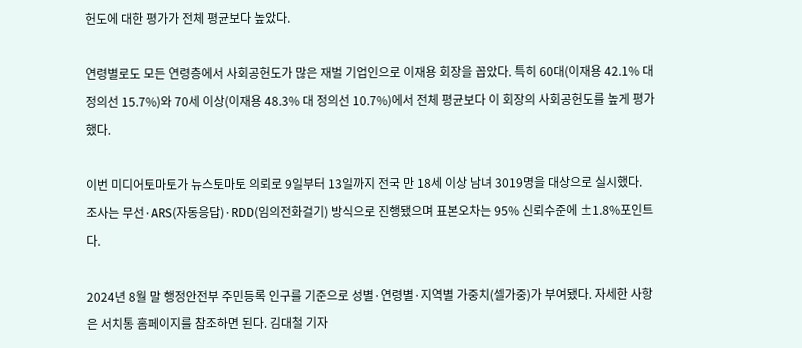헌도에 대한 평가가 전체 평균보다 높았다.

연령별로도 모든 연령층에서 사회공헌도가 많은 재벌 기업인으로 이재용 회장을 꼽았다. 특히 60대(이재용 42.1% 대 정의선 15.7%)와 70세 이상(이재용 48.3% 대 정의선 10.7%)에서 전체 평균보다 이 회장의 사회공헌도를 높게 평가했다.

이번 미디어토마토가 뉴스토마토 의뢰로 9일부터 13일까지 전국 만 18세 이상 남녀 3019명을 대상으로 실시했다. 조사는 무선·ARS(자동응답)·RDD(임의전화걸기) 방식으로 진행됐으며 표본오차는 95% 신뢰수준에 ±1.8%포인트다.

2024년 8월 말 행정안전부 주민등록 인구를 기준으로 성별·연령별·지역별 가중치(셀가중)가 부여됐다. 자세한 사항은 서치통 홈페이지를 참조하면 된다. 김대철 기자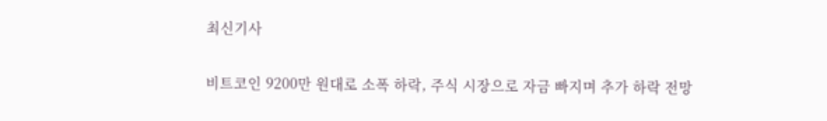최신기사

비트코인 9200만 원대로 소폭 하락, 주식 시장으로 자금 빠지며 추가 하락 전망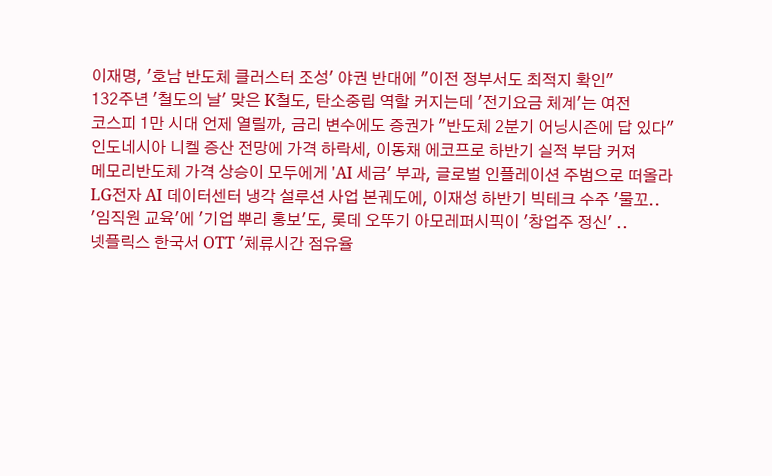이재명, '호남 반도체 클러스터 조성' 야권 반대에 "이전 정부서도 최적지 확인"
132주년 '철도의 날' 맞은 K철도, 탄소중립 역할 커지는데 '전기요금 체계'는 여전
코스피 1만 시대 언제 열릴까, 금리 변수에도 증권가 "반도체 2분기 어닝시즌에 답 있다"
인도네시아 니켈 증산 전망에 가격 하락세, 이동채 에코프로 하반기 실적 부담 커져
메모리반도체 가격 상승이 모두에게 'AI 세금' 부과, 글로벌 인플레이션 주범으로 떠올라
LG전자 AI 데이터센터 냉각 설루션 사업 본궤도에, 이재성 하반기 빅테크 수주 '물꼬..
'임직원 교육'에 '기업 뿌리 홍보'도, 롯데 오뚜기 아모레퍼시픽이 '창업주 정신' ..
넷플릭스 한국서 OTT '체류시간 점유율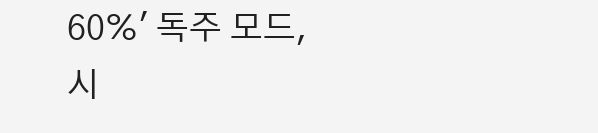60%' 독주 모드, 시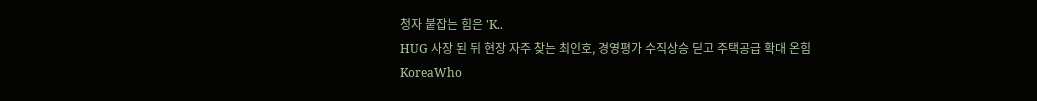청자 붙잡는 힘은 'K..
HUG 사장 된 뒤 현장 자주 찾는 최인호, 경영평가 수직상승 딛고 주택공급 확대 온힘
KoreaWho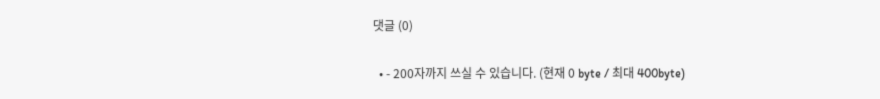댓글 (0)

  • - 200자까지 쓰실 수 있습니다. (현재 0 byte / 최대 400byte)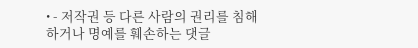• - 저작권 등 다른 사람의 권리를 침해하거나 명예를 훼손하는 댓글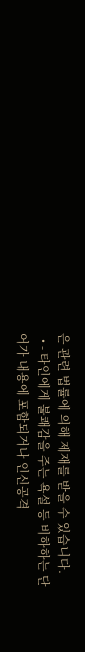은 관련 법률에 의해 제재를 받을 수 있습니다.
  • - 타인에게 불쾌감을 주는 욕설 등 비하하는 단어가 내용에 포함되거나 인신공격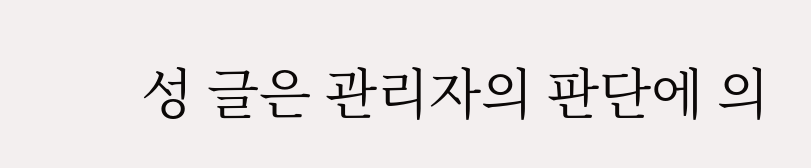성 글은 관리자의 판단에 의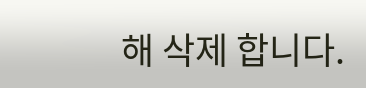해 삭제 합니다.